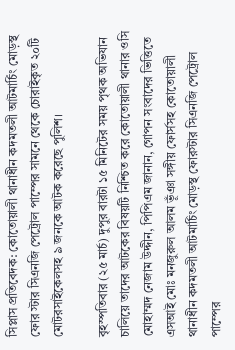সিপ্লাস প্রতিবেদক: কোতোয়ালী থানাধীন কদমতলী আটমার্চিং মোড়স্থ ফোর স্টার সিএনজি পেট্রোল পাম্পের সামনে থেকে চোরাইকৃত ২০টি মোটরসাইকেলসহ ৯ জনকে আটক করেছে পুলিশ।

বৃহস্পতিবার (২৫ মার্চ) দুপুর বারটা ১৫ মিনিটের সময় পৃথক অভিযান চালিয়ে তাদের আটকের বিষয়টি নিশ্চিত করে কোতোয়ালী থানার ওসি মোহাম্মদ নেজাম উদ্দীন, পিপিএম জানান, গোপন সংবাদের ভিত্তিতে এসআই মোঃ মনজুরুল আলম ভূঁঞা সঙ্গীয় ফোর্সসহ কোতোয়ালী থানাধীন কদমতলী আটমার্চিং মোড়স্থ ফোরস্টার সিএনজি পেট্রোল পাম্পের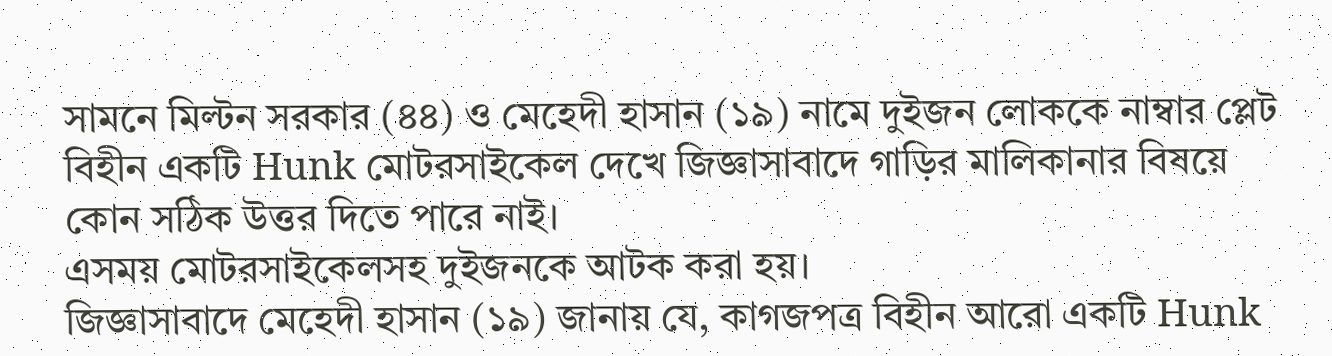সামনে মিল্টন সরকার (৪৪) ও মেহেদী হাসান (১৯) নামে দুইজন লোককে নাম্বার প্লেট বিহীন একটি Hunk মোটরসাইকেল দেখে জিজ্ঞাসাবাদে গাড়ির মালিকানার বিষয়ে কোন সঠিক উত্তর দিতে পারে নাই।
এসময় মোটরসাইকেলসহ দুইজনকে আটক করা হয়।
জিজ্ঞাসাবাদে মেহেদী হাসান (১৯) জানায় যে, কাগজপত্র বিহীন আরো একটি Hunk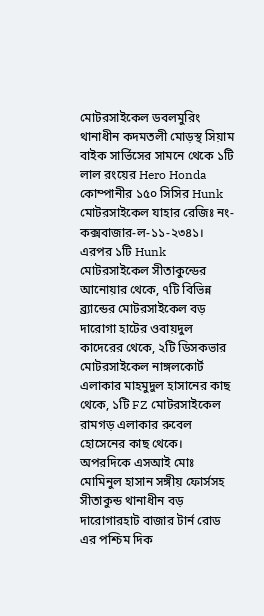মোটরসাইকেল ডবলমুরিং থানাধীন কদমতলী মোড়স্থ সিয়াম বাইক সার্ভিসের সামনে থেকে ১টি লাল রংয়ের Hero Honda কোম্পানীর ১৫০ সিসির Hunk মোটরসাইকেল যাহার রেজিঃ নং-কক্সবাজার-ল-১১-২৩৪১। এরপর ১টি Hunk মোটরসাইকেল সীতাকুন্ডের আনোয়ার থেকে, ৭টি বিভিন্ন ব্র্যান্ডের মোটরসাইকেল বড় দারোগা হাটের ওবায়দুল কাদেরের থেকে, ২টি ডিসকভার মোটরসাইকেল নাঙ্গলকোর্ট এলাকার মাহমুদুল হাসানের কাছ থেকে, ১টি FZ মোটরসাইকেল রামগড় এলাকার রুবেল হোসেনের কাছ থেকে।
অপরদিকে এসআই মোঃ মোমিনুল হাসান সঙ্গীয় ফোর্সসহ সীতাকুন্ড থানাধীন বড় দারোগারহাট বাজার টার্ন রোড এর পশ্চিম দিক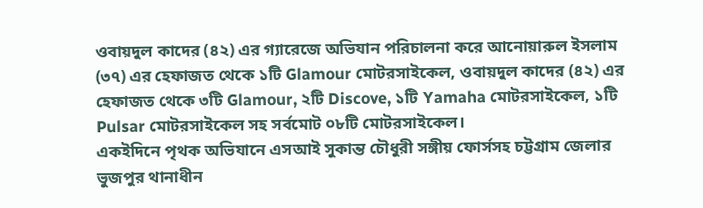ওবায়দুল কাদের (৪২) এর গ্যারেজে অভিযান পরিচালনা করে আনোয়ারুল ইসলাম (৩৭) এর হেফাজত থেকে ১টি Glamour মোটরসাইকেল, ওবায়দুল কাদের (৪২) এর হেফাজত থেকে ৩টি Glamour, ২টি Discove, ১টি Yamaha মোটরসাইকেল, ১টি Pulsar মোটরসাইকেল সহ সর্বমোট ০৮টি মোটরসাইকেল।
একইদিনে পৃথক অভিযানে এসআই সুকান্ত চৌধুরী সঙ্গীয় ফোর্সসহ চট্টগ্রাম জেলার ভুজপুর থানাধীন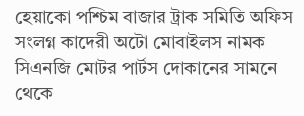হেয়াকো পশ্চিম বাজার ট্রাক সমিতি অফিস সংলগ্ন কাদেরী অটো মোবাইলস নামক সিএনজি মোটর পার্টস দোকানের সামনে থেকে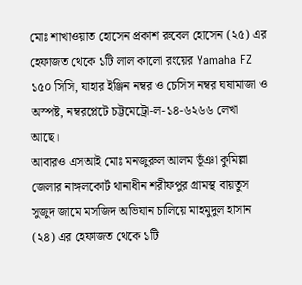মোঃ শাখাওয়াত হোসেন প্রকাশ রুবেল হোসেন (২৫) এর হেফাজত থেকে ১টি লাল কালো রংয়ের Yamaha FZ ১৫০ সিসি, যাহার ইঞ্জিন নম্বর ও চেসিস নম্বর ঘষামাজা ও অস্পষ্ট, নম্বরপ্লেটে চট্টমেট্রো-ল-১৪-৬২৬৬ লেখা আছে।
আবারও এসআই মোঃ মনজুরুল আলম ভূঁঞা কুমিল্লা জেলার নাঙ্গলকোর্ট থানাধীন শরীফপুর গ্রামস্থ বায়তুস সুজুদ জামে মসজিদ অভিযান চালিয়ে মাহমুদুল হাসান (২৪) এর হেফাজত থেকে ১টি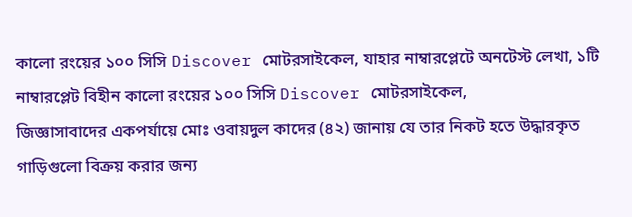কালো রংয়ের ১০০ সিসি Discover মোটরসাইকেল, যাহার নাম্বারপ্লেটে অনটেস্ট লেখা, ১টি নাম্বারপ্লেট বিহীন কালো রংয়ের ১০০ সিসি Discover মোটরসাইকেল,
জিজ্ঞাসাবাদের একপর্যায়ে মোঃ ওবায়দুল কাদের (৪২) জানায় যে তার নিকট হতে উদ্ধারকৃত গাড়িগুলো বিক্রয় করার জন্য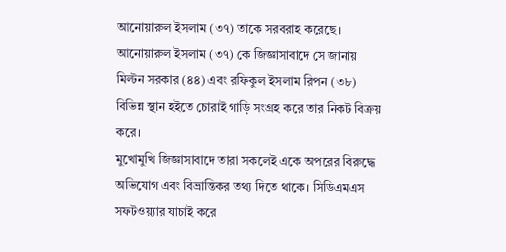আনোয়ারুল ইসলাম (৩৭) তাকে সরবরাহ করেছে। আনোয়ারুল ইসলাম (৩৭) কে জিজ্ঞাসাবাদে সে জানায় মিল্টন সরকার (৪৪) এবং রফিকুল ইসলাম রিপন (৩৮) বিভিন্ন স্থান হইতে চোরাই গাড়ি সংগ্রহ করে তার নিকট বিক্রয় করে।
মুখোমুখি জিজ্ঞাসাবাদে তারা সকলেই একে অপরের বিরুদ্ধে অভিযোগ এবং বিভ্রান্তিকর তথ্য দিতে থাকে। সিডিএমএস সফটওয়্যার যাচাই করে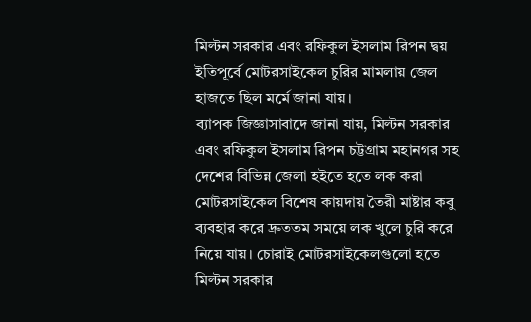মিল্টন সরকার এবং রফিকুল ইসলাম রিপন দ্বয় ইতিপূর্বে মোটরসাইকেল চুরির মামলায় জেল হাজতে ছিল মর্মে জানা যায়।
ব্যাপক জিজ্ঞাসাবাদে জানা যায়, মিল্টন সরকার এবং রফিকুল ইসলাম রিপন চট্টগ্রাম মহানগর সহ দেশের বিভিন্ন জেলা হইতে হতে লক করা মোটরসাইকেল বিশেষ কায়দায় তৈরী মাষ্টার কবু ব্যবহার করে দ্রুততম সময়ে লক খুলে চুরি করে নিয়ে যায়। চোরাই মোটরসাইকেলগুলো হতে মিল্টন সরকার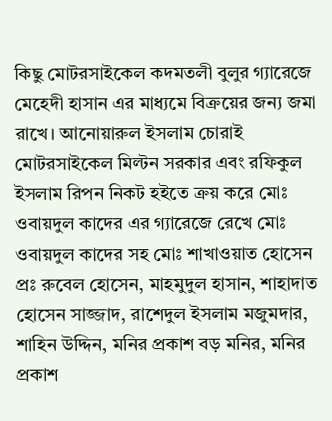কিছু মোটরসাইকেল কদমতলী বুলুর গ্যারেজে মেহেদী হাসান এর মাধ্যমে বিক্রয়ের জন্য জমা রাখে। আনোয়ারুল ইসলাম চোরাই মোটরসাইকেল মিল্টন সরকার এবং রফিকুল ইসলাম রিপন নিকট হইতে ক্রয় করে মোঃ ওবায়দুল কাদের এর গ্যারেজে রেখে মোঃ ওবায়দুল কাদের সহ মোঃ শাখাওয়াত হোসেন প্রঃ রুবেল হোসেন, মাহমুদুল হাসান, শাহাদাত হোসেন সাজ্জাদ, রাশেদুল ইসলাম মজুমদার, শাহিন উদ্দিন, মনির প্রকাশ বড় মনির, মনির প্রকাশ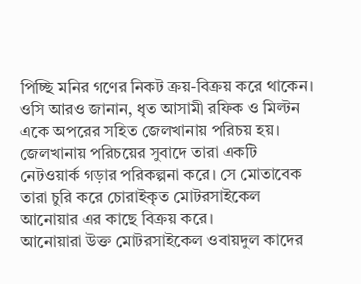পিচ্ছি মনির গণের নিকট ক্রয়-বিক্রয় করে থাকেন।
ওসি আরও জানান, ধৃত আসামী রফিক ও মিল্টন একে অপরের সহিত জেলখানায় পরিচয় হয়। জেলখানায় পরিচয়ের সুবাদে তারা একটি নেটওয়ার্ক গড়ার পরিকল্পনা করে। সে মোতাবেক তারা চুরি করে চোরাইকৃত মোটরসাইকেল আনোয়ার এর কাছে বিক্রয় করে।
আনোয়ারা উক্ত মোটরসাইকেল ওবায়দুল কাদের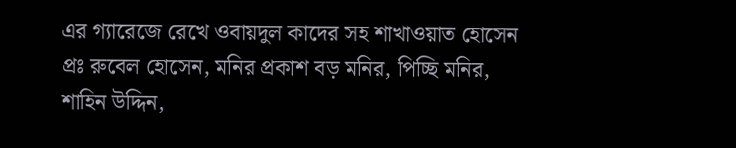এর গ্যারেজে রেখে ওবায়দুল কাদের সহ শাখাওয়াত হোসেন প্রঃ রুবেল হোসেন, মনির প্রকাশ বড় মনির, পিচ্ছি মনির, শাহিন উদ্দিন,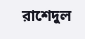রাশেদুল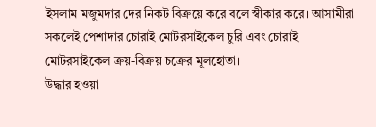ইসলাম মজুমদার দের নিকট বিক্রয়ে করে বলে স্বীকার করে। আসামীরা সকলেই পেশাদার চোরাই মোটরসাইকেল চুরি এবং চোরাই মোটরসাইকেল ক্রয়-বিক্রয় চক্রের মূলহোতা।
উদ্ধার হওয়া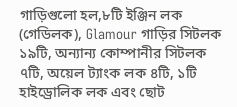গাড়িগুলো হল,৮টি ইঞ্জিন লক (গেডিলক), Glamour গাড়ির সিটলক ১৯টি, অন্যান্য কোম্পানীর সিটলক ৭টি, অয়েল ট্যাংক লক ৪টি, ১টি হাইড্রোলিক লক এবং ছোট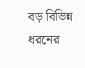বড় বিভিন্ন ধরনের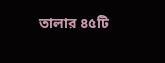তালার ৪৫টি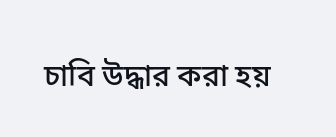চাবি উদ্ধার করা হয়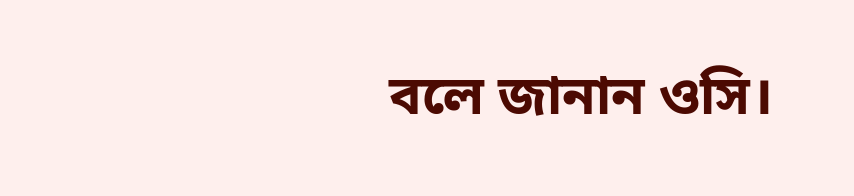বলে জানান ওসি।